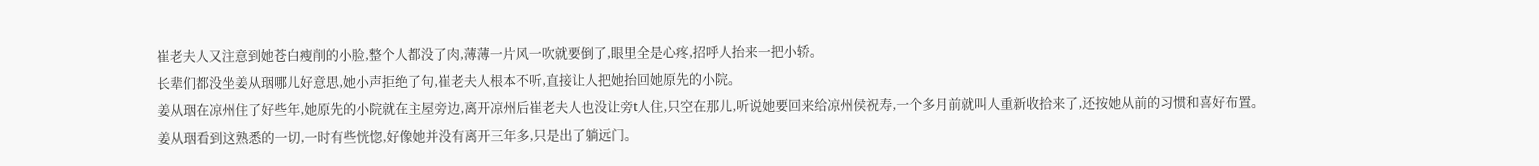崔老夫人又注意到她苍白瘦削的小脸,整个人都没了肉,薄薄一片风一吹就要倒了,眼里全是心疼,招呼人抬来一把小轿。
长辈们都没坐姜从珚哪儿好意思,她小声拒绝了句,崔老夫人根本不听,直接让人把她抬回她原先的小院。
姜从珚在凉州住了好些年,她原先的小院就在主屋旁边,离开凉州后崔老夫人也没让旁t人住,只空在那儿,听说她要回来给凉州侯祝寿,一个多月前就叫人重新收拾来了,还按她从前的习惯和喜好布置。
姜从珚看到这熟悉的一切,一时有些恍惚,好像她并没有离开三年多,只是出了躺远门。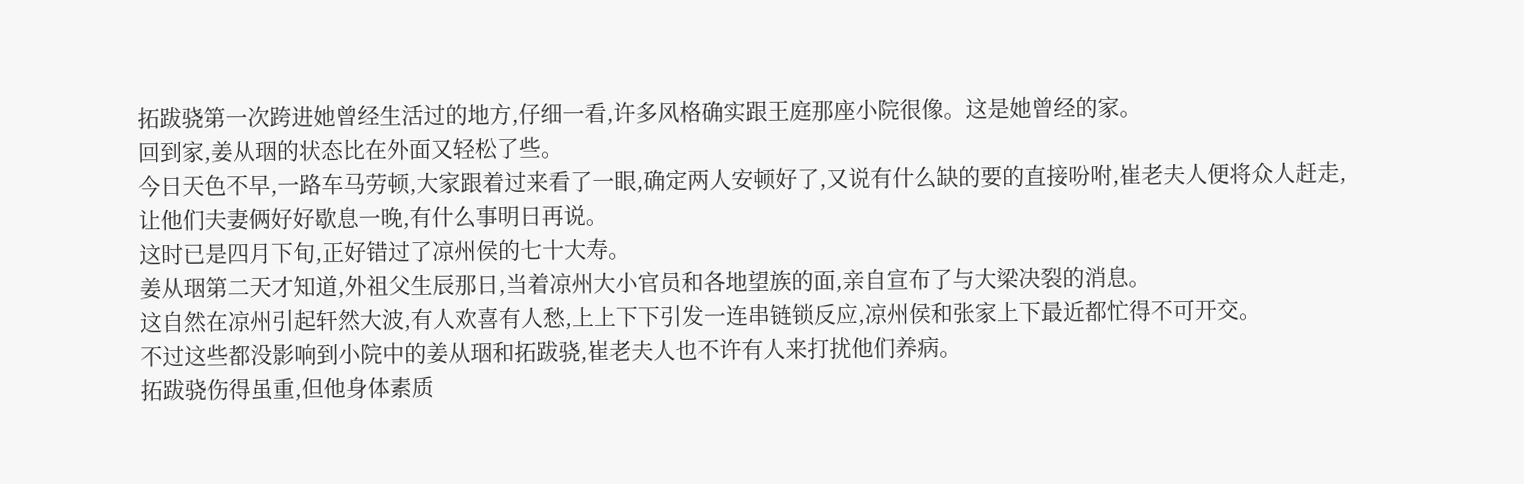拓跋骁第一次跨进她曾经生活过的地方,仔细一看,许多风格确实跟王庭那座小院很像。这是她曾经的家。
回到家,姜从珚的状态比在外面又轻松了些。
今日天色不早,一路车马劳顿,大家跟着过来看了一眼,确定两人安顿好了,又说有什么缺的要的直接吩咐,崔老夫人便将众人赶走,让他们夫妻俩好好歇息一晚,有什么事明日再说。
这时已是四月下旬,正好错过了凉州侯的七十大寿。
姜从珚第二天才知道,外祖父生辰那日,当着凉州大小官员和各地望族的面,亲自宣布了与大梁决裂的消息。
这自然在凉州引起轩然大波,有人欢喜有人愁,上上下下引发一连串链锁反应,凉州侯和张家上下最近都忙得不可开交。
不过这些都没影响到小院中的姜从珚和拓跋骁,崔老夫人也不许有人来打扰他们养病。
拓跋骁伤得虽重,但他身体素质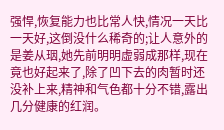强悍,恢复能力也比常人快,情况一天比一天好,这倒没什么稀奇的;让人意外的是姜从珚,她先前明明虚弱成那样,现在竟也好起来了,除了凹下去的肉暂时还没补上来,精神和气色都十分不错,露出几分健康的红润。